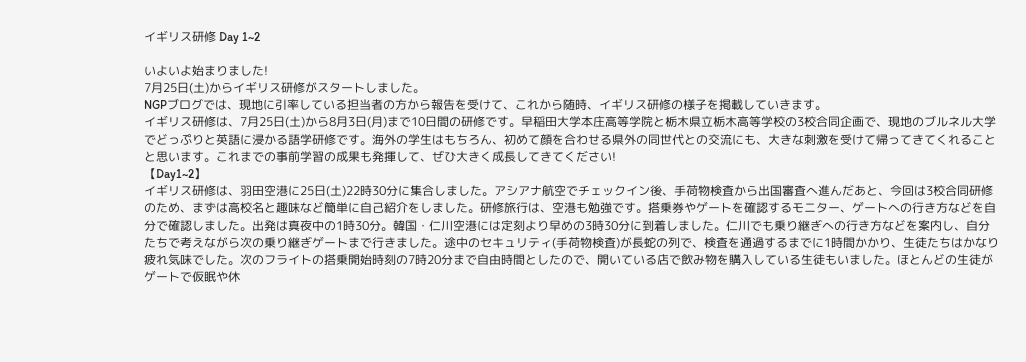イギリス研修 Day 1~2

いよいよ始まりました!
7月25日(土)からイギリス研修がスタートしました。
NGPブログでは、現地に引率している担当者の方から報告を受けて、これから随時、イギリス研修の様子を掲載していきます。
イギリス研修は、7月25日(土)から8月3日(月)まで10日間の研修です。早稲田大学本庄高等学院と栃木県立栃木高等学校の3校合同企画で、現地のブルネル大学でどっぷりと英語に浸かる語学研修です。海外の学生はもちろん、初めて顔を合わせる県外の同世代との交流にも、大きな刺激を受けて帰ってきてくれることと思います。これまでの事前学習の成果も発揮して、ぜひ大きく成長してきてください!
【Day1~2】
イギリス研修は、羽田空港に25日(土)22時30分に集合しました。アシアナ航空でチェックイン後、手荷物検査から出国審査へ進んだあと、今回は3校合同研修のため、まずは高校名と趣味など簡単に自己紹介をしました。研修旅行は、空港も勉強です。搭乗券やゲートを確認するモニター、ゲートへの行き方などを自分で確認しました。出発は真夜中の1時30分。韓国・仁川空港には定刻より早めの3時30分に到着しました。仁川でも乗り継ぎへの行き方などを案内し、自分たちで考えながら次の乗り継ぎゲートまで行きました。途中のセキュリティ(手荷物検査)が長蛇の列で、検査を通過するまでに1時間かかり、生徒たちはかなり疲れ気味でした。次のフライトの搭乗開始時刻の7時20分まで自由時間としたので、開いている店で飲み物を購入している生徒もいました。ほとんどの生徒がゲートで仮眠や休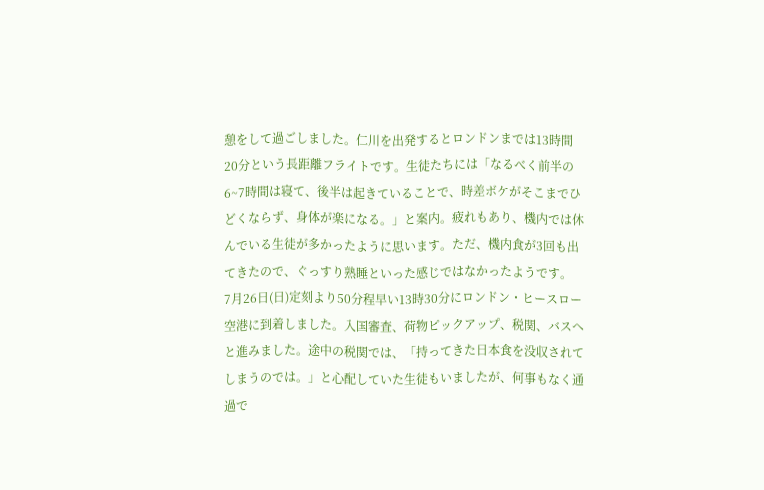憩をして過ごしました。仁川を出発するとロンドンまでは13時間20分という長距離フライトです。生徒たちには「なるべく前半の6~7時間は寝て、後半は起きていることで、時差ボケがそこまでひどくならず、身体が楽になる。」と案内。疲れもあり、機内では休んでいる生徒が多かったように思います。ただ、機内食が3回も出てきたので、ぐっすり熟睡といった感じではなかったようです。
7月26日(日)定刻より50分程早い13時30分にロンドン・ヒースロー空港に到着しました。入国審査、荷物ピックアップ、税関、バスへと進みました。途中の税関では、「持ってきた日本食を没収されてしまうのでは。」と心配していた生徒もいましたが、何事もなく通過で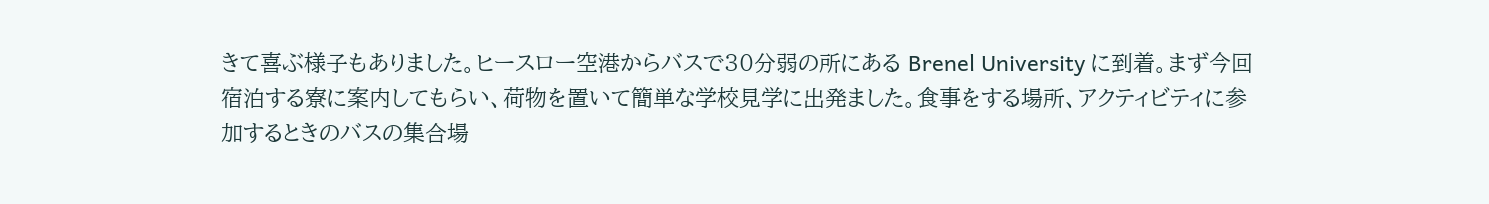きて喜ぶ様子もありました。ヒースロー空港からバスで30分弱の所にある Brenel University に到着。まず今回宿泊する寮に案内してもらい、荷物を置いて簡単な学校見学に出発ました。食事をする場所、アクティビティに参加するときのバスの集合場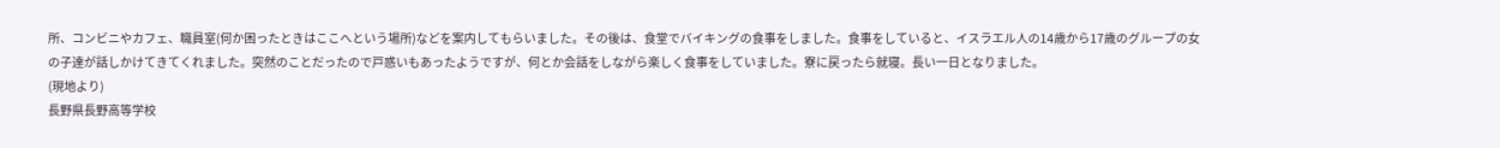所、コンビニやカフェ、職員室(何か困ったときはここへという場所)などを案内してもらいました。その後は、食堂でバイキングの食事をしました。食事をしていると、イスラエル人の14歳から17歳のグループの女の子達が話しかけてきてくれました。突然のことだったので戸惑いもあったようですが、何とか会話をしながら楽しく食事をしていました。寮に戻ったら就寝。長い一日となりました。
(現地より)
長野県長野高等学校